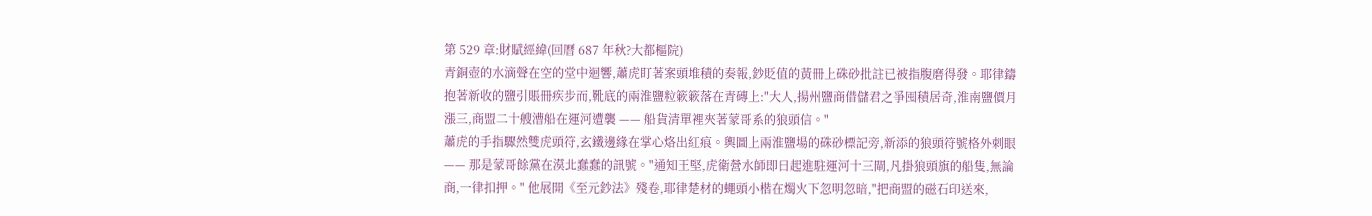第 529 章:財賦經緯(回曆 687 年秋?大都樞院)
青銅壺的水滴聲在空的堂中迴響,蕭虎盯著案頭堆積的奏報,鈔貶值的黃冊上硃砂批註已被指腹磨得發。耶律鑄抱著新收的鹽引賬冊疾步而,靴底的兩淮鹽粒簌簌落在青磚上:"大人,揚州鹽商借儲君之爭囤積居奇,淮南鹽價月漲三,商盟二十艘漕船在運河遭襲 —— 船貨清單裡夾著蒙哥系的狼頭信。"
蕭虎的手指驟然雙虎頭符,玄鐵邊緣在掌心烙出紅痕。輿圖上兩淮鹽場的硃砂標記旁,新添的狼頭符號格外刺眼 —— 那是蒙哥餘黨在漠北蠢蠢的訊號。"通知王堅,虎衛營水師即日起進駐運河十三閘,凡掛狼頭旗的船隻,無論商,一律扣押。" 他展開《至元鈔法》殘卷,耶律楚材的蠅頭小楷在燭火下忽明忽暗,"把商盟的磁石印送來,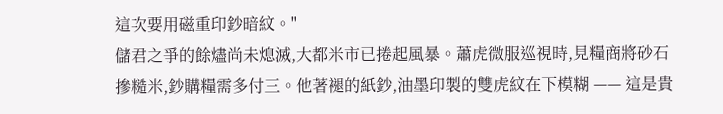這次要用磁重印鈔暗紋。"
儲君之爭的餘燼尚未熄滅,大都米市已捲起風暴。蕭虎微服巡視時,見糧商將砂石摻糙米,鈔購糧需多付三。他著褪的紙鈔,油墨印製的雙虎紋在下模糊 —— 這是貴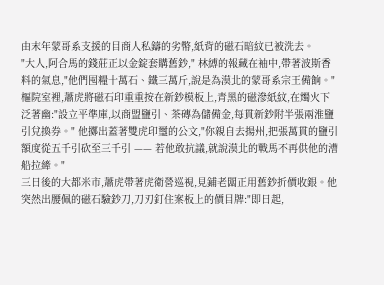由末年蒙哥系支援的目商人私鑄的劣幣,紙背的磁石暗紋已被洗去。
"大人,阿合馬的錢莊正以金錠套購舊鈔," 林縛的報藏在袖中,帶著波斯香料的氣息,"他們囤糧十萬石、鐵三萬斤,說是為漠北的蒙哥系宗王備餉。"
樞院室裡,蕭虎將磁石印重重按在新鈔模板上,青黑的磁滲紙紋,在燭火下泛著幽:"設立平準庫,以商盟鹽引、茶磚為儲備金,每貫新鈔附半張兩淮鹽引兌換券。" 他擲出蓋著雙虎印璽的公文,"你親自去揚州,把張萬貫的鹽引額度從五千引砍至三千引 —— 若他敢抗議,就說漠北的戰馬不再供他的漕船拉縴。"
三日後的大都米市,蕭虎帶著虎衛營巡視,見鋪老闆正用舊鈔折價收銀。他突然出腰佩的磁石驗鈔刀,刀刃釘住案板上的價目牌:"即日起,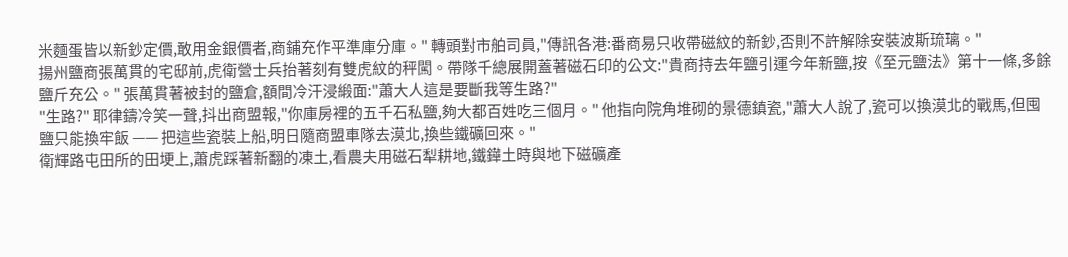米麵蛋皆以新鈔定價,敢用金銀價者,商鋪充作平準庫分庫。" 轉頭對市舶司員,"傳訊各港:番商易只收帶磁紋的新鈔,否則不許解除安裝波斯琉璃。"
揚州鹽商張萬貫的宅邸前,虎衛營士兵抬著刻有雙虎紋的秤闖。帶隊千總展開蓋著磁石印的公文:"貴商持去年鹽引運今年新鹽,按《至元鹽法》第十一條,多餘鹽斤充公。" 張萬貫著被封的鹽倉,額間冷汗浸緞面:"蕭大人這是要斷我等生路?"
"生路?" 耶律鑄冷笑一聲,抖出商盟報,"你庫房裡的五千石私鹽,夠大都百姓吃三個月。" 他指向院角堆砌的景德鎮瓷,"蕭大人說了,瓷可以換漠北的戰馬,但囤鹽只能換牢飯 —— 把這些瓷裝上船,明日隨商盟車隊去漠北,換些鐵礦回來。"
衛輝路屯田所的田埂上,蕭虎踩著新翻的凍土,看農夫用磁石犁耕地,鐵鏵土時與地下磁礦產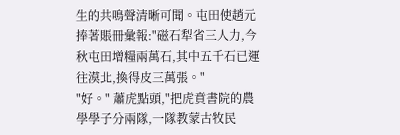生的共鳴聲清晰可聞。屯田使趙元捧著賬冊彙報:"磁石犁省三人力,今秋屯田增糧兩萬石,其中五千石已運往漠北,換得皮三萬張。"
"好。" 蕭虎點頭,"把虎賁書院的農學學子分兩隊,一隊教蒙古牧民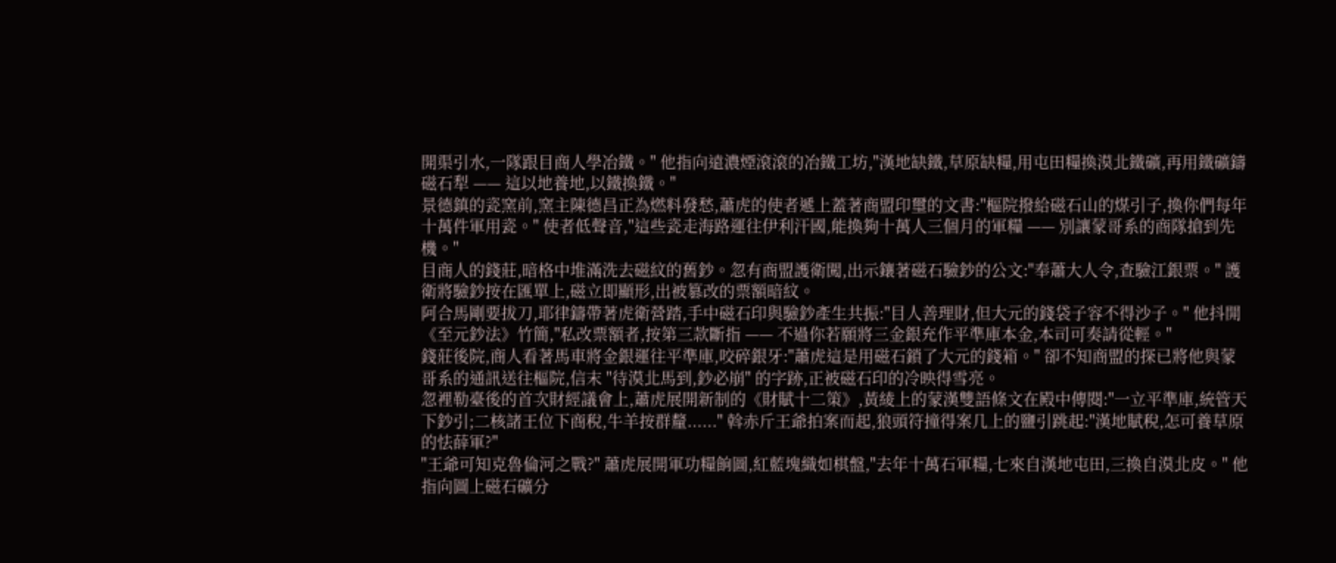開渠引水,一隊跟目商人學冶鐵。" 他指向遠濃煙滾滾的冶鐵工坊,"漢地缺鐵,草原缺糧,用屯田糧換漠北鐵礦,再用鐵礦鑄磁石犁 —— 這以地養地,以鐵換鐵。"
景德鎮的瓷窯前,窯主陳德昌正為燃料發愁,蕭虎的使者遞上蓋著商盟印璽的文書:"樞院撥給磁石山的煤引子,換你們每年十萬件軍用瓷。" 使者低聲音,"這些瓷走海路運往伊利汗國,能換夠十萬人三個月的軍糧 —— 別讓蒙哥系的商隊搶到先機。"
目商人的錢莊,暗格中堆滿洗去磁紋的舊鈔。忽有商盟護衛闖,出示鑲著磁石驗鈔的公文:"奉蕭大人令,查驗江銀票。" 護衛將驗鈔按在匯單上,磁立即顯形,出被篡改的票額暗紋。
阿合馬剛要拔刀,耶律鑄帶著虎衛營踏,手中磁石印與驗鈔產生共振:"目人善理財,但大元的錢袋子容不得沙子。" 他抖開《至元鈔法》竹簡,"私改票額者,按第三款斷指 —— 不過你若願將三金銀充作平準庫本金,本司可奏請從輕。"
錢莊後院,商人看著馬車將金銀運往平準庫,咬碎銀牙:"蕭虎這是用磁石鎖了大元的錢箱。" 卻不知商盟的探已將他與蒙哥系的通訊送往樞院,信末 "待漠北馬到,鈔必崩" 的字跡,正被磁石印的冷映得雪亮。
忽裡勒臺後的首次財經議會上,蕭虎展開新制的《財賦十二策》,黃綾上的蒙漢雙語條文在殿中傳閱:"一立平準庫,統管天下鈔引;二核諸王位下商稅,牛羊按群釐......" 斡赤斤王爺拍案而起,狼頭符撞得案几上的鹽引跳起:"漢地賦稅,怎可養草原的怯薛軍?"
"王爺可知克魯倫河之戰?" 蕭虎展開軍功糧餉圖,紅藍塊織如棋盤,"去年十萬石軍糧,七來自漢地屯田,三換自漠北皮。" 他指向圖上磁石礦分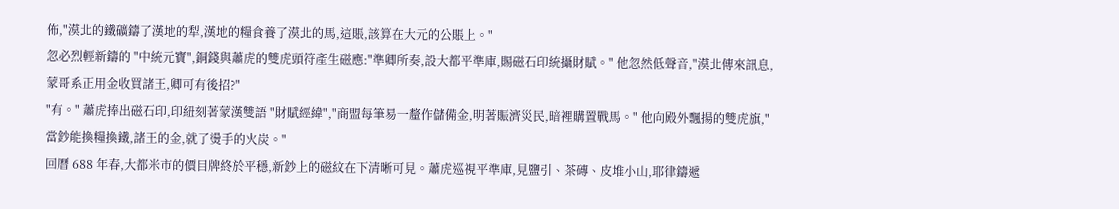佈,"漠北的鐵礦鑄了漢地的犁,漢地的糧食養了漠北的馬,這賬,該算在大元的公賬上。"
忽必烈輕新鑄的 "中統元寶",銅錢與蕭虎的雙虎頭符產生磁應:"準卿所奏,設大都平準庫,賜磁石印統攝財賦。" 他忽然低聲音,"漠北傳來訊息,蒙哥系正用金收買諸王,卿可有後招?"
"有。" 蕭虎捧出磁石印,印紐刻著蒙漢雙語 "財賦經緯","商盟每筆易一釐作儲備金,明著賑濟災民,暗裡購置戰馬。" 他向殿外飄揚的雙虎旗,"當鈔能換糧換鐵,諸王的金,就了燙手的火炭。"
回曆 688 年春,大都米市的價目牌終於平穩,新鈔上的磁紋在下清晰可見。蕭虎巡視平準庫,見鹽引、茶磚、皮堆小山,耶律鑄遞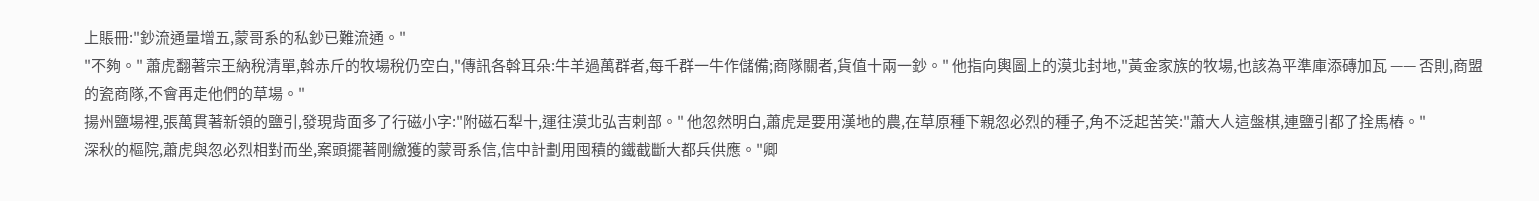上賬冊:"鈔流通量增五,蒙哥系的私鈔已難流通。"
"不夠。" 蕭虎翻著宗王納稅清單,斡赤斤的牧場稅仍空白,"傳訊各斡耳朵:牛羊過萬群者,每千群一牛作儲備;商隊關者,貨值十兩一鈔。" 他指向輿圖上的漠北封地,"黃金家族的牧場,也該為平準庫添磚加瓦 —— 否則,商盟的瓷商隊,不會再走他們的草場。"
揚州鹽場裡,張萬貫著新領的鹽引,發現背面多了行磁小字:"附磁石犁十,運往漠北弘吉剌部。" 他忽然明白,蕭虎是要用漢地的農,在草原種下親忽必烈的種子,角不泛起苦笑:"蕭大人這盤棋,連鹽引都了拴馬樁。"
深秋的樞院,蕭虎與忽必烈相對而坐,案頭擺著剛繳獲的蒙哥系信,信中計劃用囤積的鐵截斷大都兵供應。"卿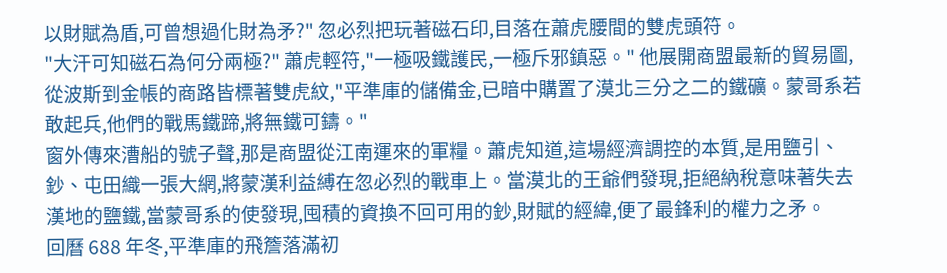以財賦為盾,可曾想過化財為矛?" 忽必烈把玩著磁石印,目落在蕭虎腰間的雙虎頭符。
"大汗可知磁石為何分兩極?" 蕭虎輕符,"一極吸鐵護民,一極斥邪鎮惡。" 他展開商盟最新的貿易圖,從波斯到金帳的商路皆標著雙虎紋,"平準庫的儲備金,已暗中購置了漠北三分之二的鐵礦。蒙哥系若敢起兵,他們的戰馬鐵蹄,將無鐵可鑄。"
窗外傳來漕船的號子聲,那是商盟從江南運來的軍糧。蕭虎知道,這場經濟調控的本質,是用鹽引、鈔、屯田織一張大網,將蒙漢利益縛在忽必烈的戰車上。當漠北的王爺們發現,拒絕納稅意味著失去漢地的鹽鐵,當蒙哥系的使發現,囤積的資換不回可用的鈔,財賦的經緯,便了最鋒利的權力之矛。
回曆 688 年冬,平準庫的飛簷落滿初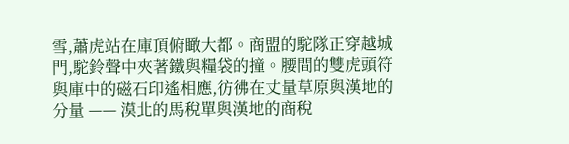雪,蕭虎站在庫頂俯瞰大都。商盟的駝隊正穿越城門,駝鈴聲中夾著鐵與糧袋的撞。腰間的雙虎頭符與庫中的磁石印遙相應,彷彿在丈量草原與漢地的分量 —— 漠北的馬稅單與漢地的商稅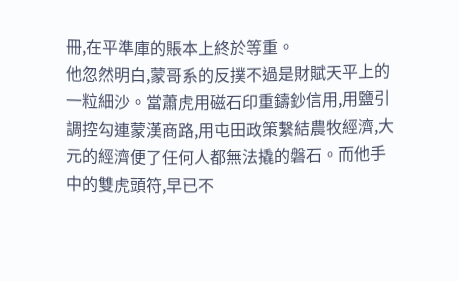冊,在平準庫的賬本上終於等重。
他忽然明白,蒙哥系的反撲不過是財賦天平上的一粒細沙。當蕭虎用磁石印重鑄鈔信用,用鹽引調控勾連蒙漢商路,用屯田政策繫結農牧經濟,大元的經濟便了任何人都無法撬的磐石。而他手中的雙虎頭符,早已不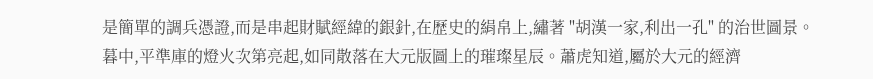是簡單的調兵憑證,而是串起財賦經緯的銀針,在歷史的絹帛上,繡著 "胡漢一家,利出一孔" 的治世圖景。
暮中,平準庫的燈火次第亮起,如同散落在大元版圖上的璀璨星辰。蕭虎知道,屬於大元的經濟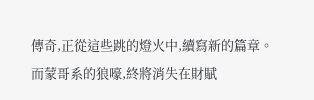傳奇,正從這些跳的燈火中,續寫新的篇章。而蒙哥系的狼嚎,終將消失在財賦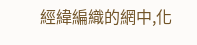經緯編織的網中,化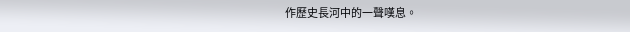作歷史長河中的一聲嘆息。